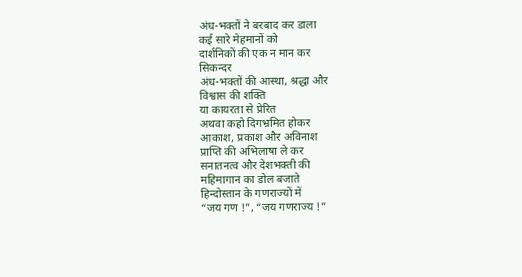अंध-भक्तों ने बरबाद कर डाला
कई सारे मेहमानों को
दार्शनिकों की एक न मान कर
सिकन्दर
अंध-भक्तों की आस्था, श्रद्धा और
विश्वास की शक्ति
या कायरता से प्रेरित
अथवा कहो दिगभ्रमित होकर
आकाश, प्रकाश और अविनाश
प्राप्ति की अभिलाषा ले कर
सनातनत्व और देशभक्ती की
महिमागान का डोल बजाते
हिन्दोस्तान के गणराज्यों में
“जय गण !”, “जय गणराज्य !”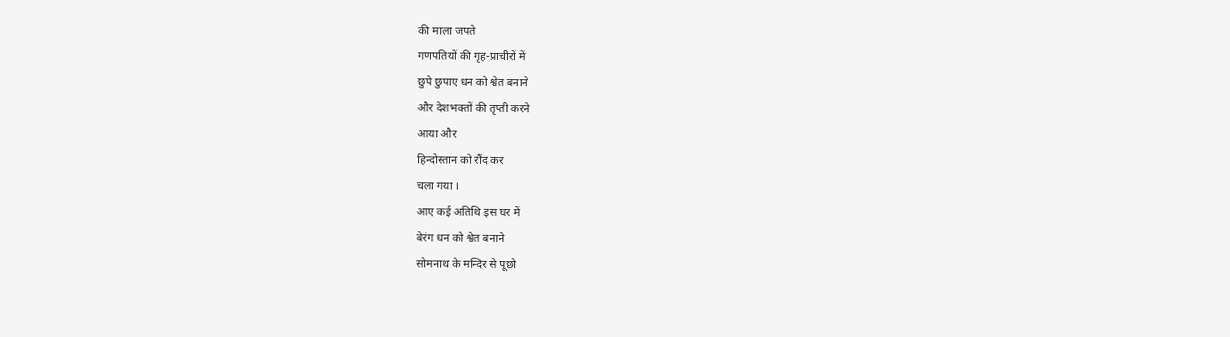की माला जपते
गणपतियों की गृह-प्राचीरों में
छुपे छुपाए धन को श्वेत बनाने
और देशभक्तों की तृप्ती करने
आया और
हिन्दोस्तान को रौंद कर
चला गया ।
आए कई अतिथि इस घर में
बेरंग धन को श्वेत बनाने
सोमनाथ के मन्दिर से पूछो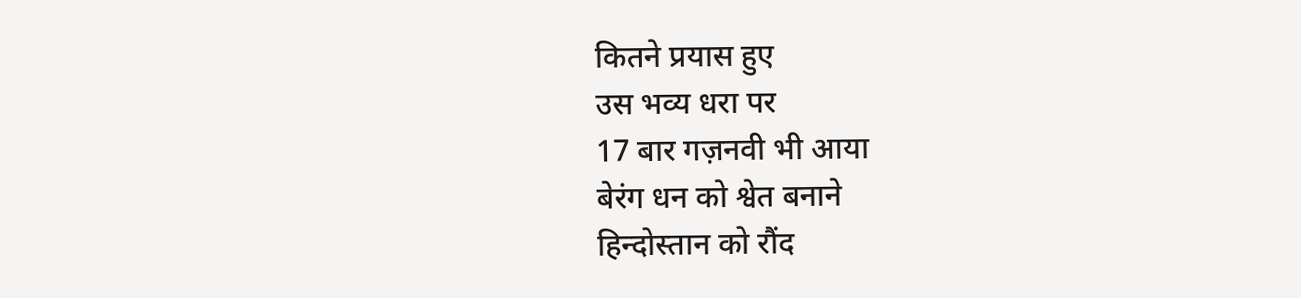कितने प्रयास हुए
उस भव्य धरा पर
17 बार गज़नवी भी आया
बेरंग धन को श्वेत बनाने
हिन्दोस्तान को रौंद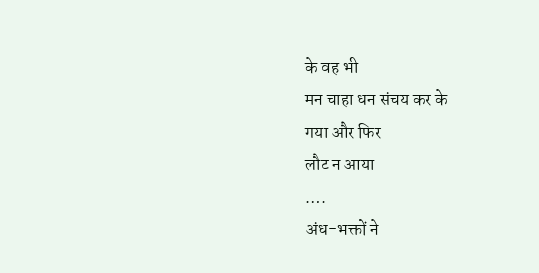के वह भी
मन चाहा धन संचय कर के
गया और फिर
लौट न आया
….
अंध-भक्तों ने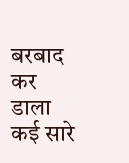बरबाद कर डाला
कई सारे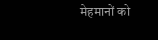मेहमानों को